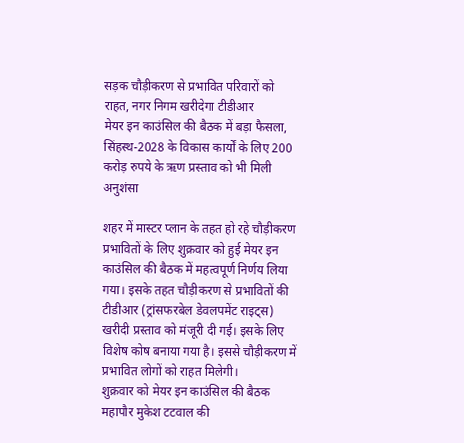सड़क चौड़ीकरण से प्रभावित परिवारों को राहत, नगर निगम खरीदेगा टीडीआर
मेयर इन काउंसिल की बैठक में बड़ा फैसला, सिंहस्थ-2028 के विकास कार्यों के लिए 200 करोड़ रुपये के ऋण प्रस्ताव को भी मिली अनुशंसा

शहर में मास्टर प्लान के तहत हो रहे चौड़ीकरण प्रभावितों के लिए शुक्रवार को हुई मेयर इन काउंसिल की बैठक में महत्वपूर्ण निर्णय लिया गया। इसके तहत चौड़ीकरण से प्रभावितों की टीडीआर (ट्रांसफरबेल डेवलपमेंट राइट्स) खरीदी प्रस्ताव को मंजूरी दी गई। इसके लिए विशेष कोष बनाया गया है। इससे चौड़ीकरण में प्रभावित लोगों को राहत मिलेगी।
शुक्रवार को मेयर इन काउंसिल की बैठक महापौर मुकेश टटवाल की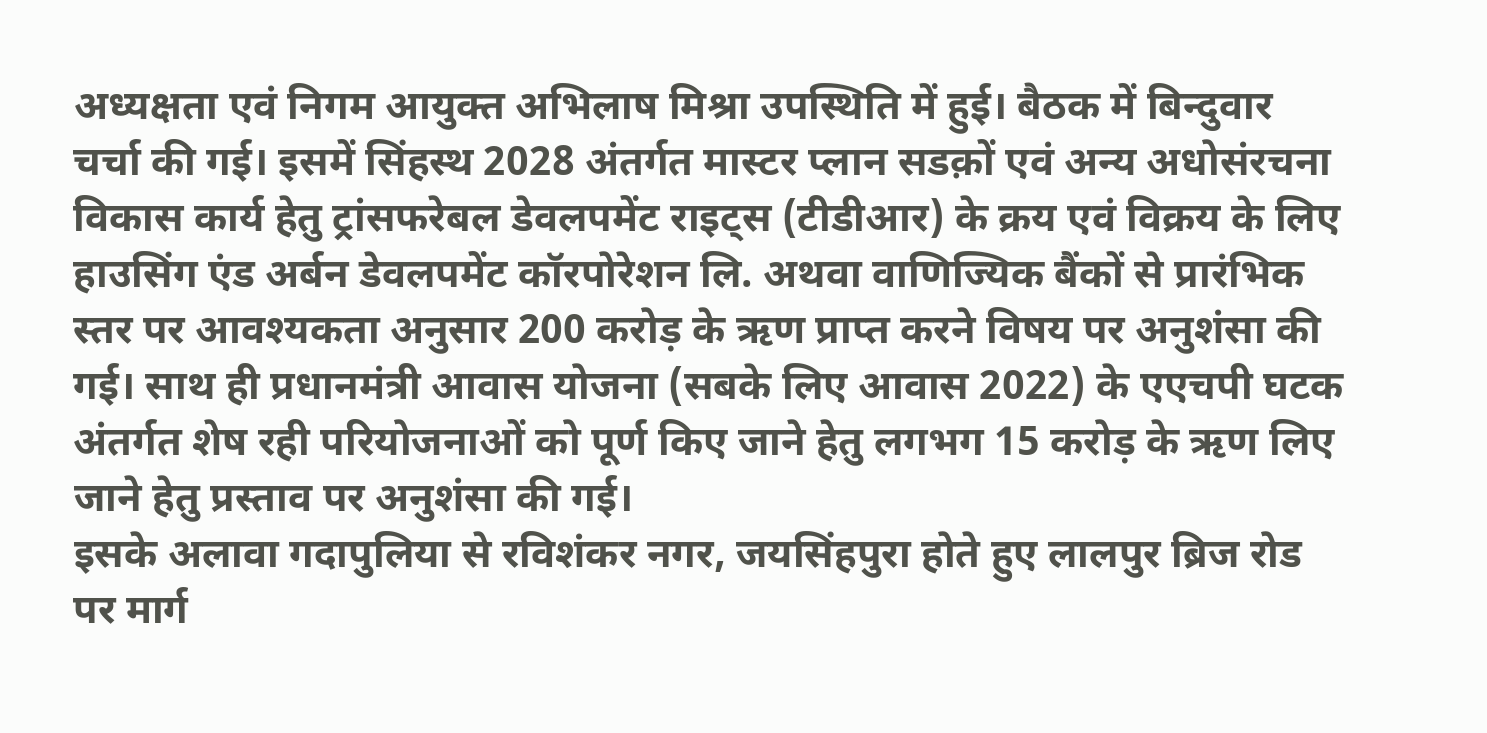अध्यक्षता एवं निगम आयुक्त अभिलाष मिश्रा उपस्थिति में हुई। बैठक में बिन्दुवार चर्चा की गई। इसमें सिंहस्थ 2028 अंतर्गत मास्टर प्लान सडक़ों एवं अन्य अधोसंरचना विकास कार्य हेतु ट्रांसफरेबल डेवलपमेंट राइट्स (टीडीआर) के क्रय एवं विक्रय के लिए हाउसिंग एंड अर्बन डेवलपमेंट कॉरपोरेशन लि. अथवा वाणिज्यिक बैंकों से प्रारंभिक स्तर पर आवश्यकता अनुसार 200 करोड़ के ऋण प्राप्त करने विषय पर अनुशंसा की गई। साथ ही प्रधानमंत्री आवास योजना (सबके लिए आवास 2022) के एएचपी घटक अंतर्गत शेष रही परियोजनाओं को पूर्ण किए जाने हेतु लगभग 15 करोड़ के ऋण लिए जाने हेतु प्रस्ताव पर अनुशंसा की गई।
इसके अलावा गदापुलिया से रविशंकर नगर, जयसिंहपुरा होते हुए लालपुर ब्रिज रोड पर मार्ग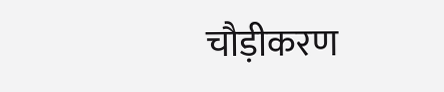चौड़ीकरण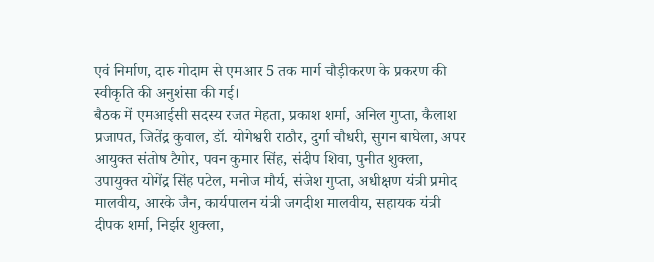एवं निर्माण, दारु गोदाम से एमआर 5 तक मार्ग चौड़ीकरण के प्रकरण की स्वीकृति की अनुशंसा की गई।
बैठक में एमआईसी सदस्य रजत मेहता, प्रकाश शर्मा, अनिल गुप्ता, कैलाश प्रजापत, जितेंद्र कुवाल, डॉ. योगेश्वरी राठौर, दुर्गा चौधरी, सुगन बाघेला, अपर आयुक्त संतोष टैगोर, पवन कुमार सिंह, संदीप शिवा, पुनीत शुक्ला, उपायुक्त योगेंद्र सिंह पटेल, मनोज मौर्य, संजेश गुप्ता, अधीक्षण यंत्री प्रमोद मालवीय, आरके जैन, कार्यपालन यंत्री जगदीश मालवीय, सहायक यंत्री दीपक शर्मा, निर्झर शुक्ला,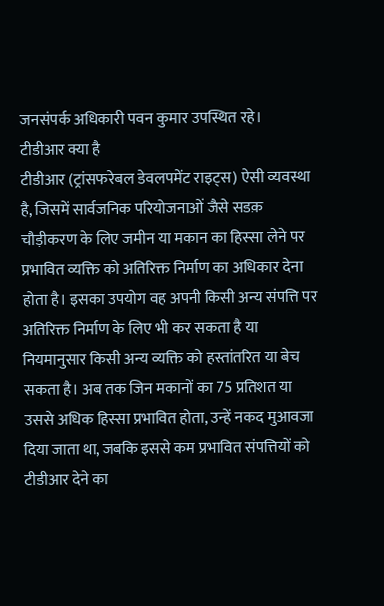जनसंपर्क अधिकारी पवन कुमार उपस्थित रहे।
टीडीआर क्या है
टीडीआर (ट्रांसफरेबल डेवलपमेंट राइट्स) ऐसी व्यवस्था है, जिसमें सार्वजनिक परियोजनाओं जैसे सडक़ चौड़ीकरण के लिए जमीन या मकान का हिस्सा लेने पर प्रभावित व्यक्ति को अतिरिक्त निर्माण का अधिकार देना होता है। इसका उपयोग वह अपनी किसी अन्य संपत्ति पर अतिरिक्त निर्माण के लिए भी कर सकता है या नियमानुसार किसी अन्य व्यक्ति को हस्तांतरित या बेच सकता है। अब तक जिन मकानों का 75 प्रतिशत या उससे अधिक हिस्सा प्रभावित होता, उन्हें नकद मुआवजा दिया जाता था, जबकि इससे कम प्रभावित संपत्तियों को टीडीआर देने का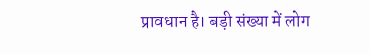प्रावधान है। बड़ी संख्या में लोग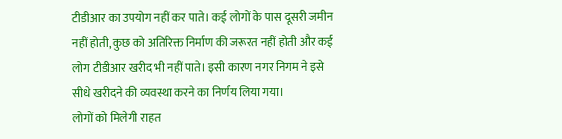टीडीआर का उपयोग नहीं कर पाते। कई लोगों के पास दूसरी जमीन नहीं होती, कुछ को अतिरिक्त निर्माण की जरूरत नहीं होती और कई लोग टीडीआर खरीद भी नहीं पाते। इसी कारण नगर निगम ने इसे सीधे खरीदने की व्यवस्था करने का निर्णय लिया गया।
लोगों को मिलेगी राहत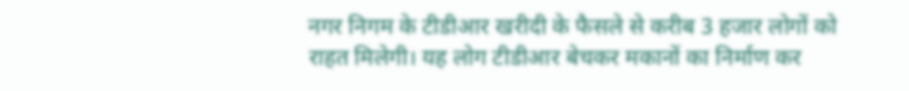नगर निगम के टीडीआर खरीदी के फैसले से करीब 3 हजार लोगों को राहत मिलेगी। यह लोग टीडीआर बेचकर मकानों का निर्माण कर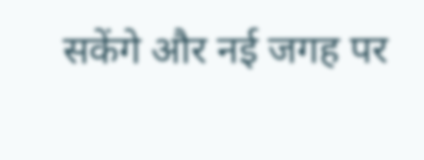सकेंगे और नई जगह पर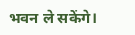भवन ले सकेंगे।